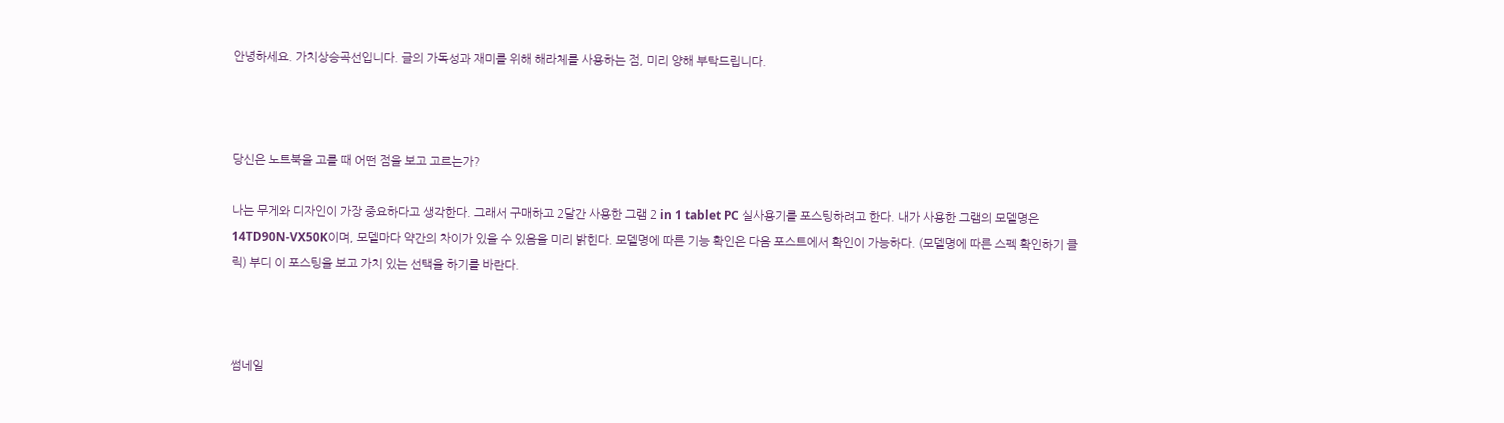안녕하세요. 가치상승곡선입니다. 글의 가독성과 재미를 위해 해라체를 사용하는 점, 미리 양해 부탁드립니다.



당신은 노트북을 고를 때 어떤 점을 보고 고르는가?

나는 무게와 디자인이 가장 중요하다고 생각한다. 그래서 구매하고 2달간 사용한 그램 2 in 1 tablet PC 실사용기를 포스팅하려고 한다. 내가 사용한 그램의 모델명은 14TD90N-VX50K이며, 모델마다 약간의 차이가 있을 수 있음을 미리 밝힌다. 모델명에 따른 기능 확인은 다음 포스트에서 확인이 가능하다. (모델명에 따른 스펙 확인하기 클릭) 부디 이 포스팅을 보고 가치 있는 선택을 하기를 바란다.



썸네일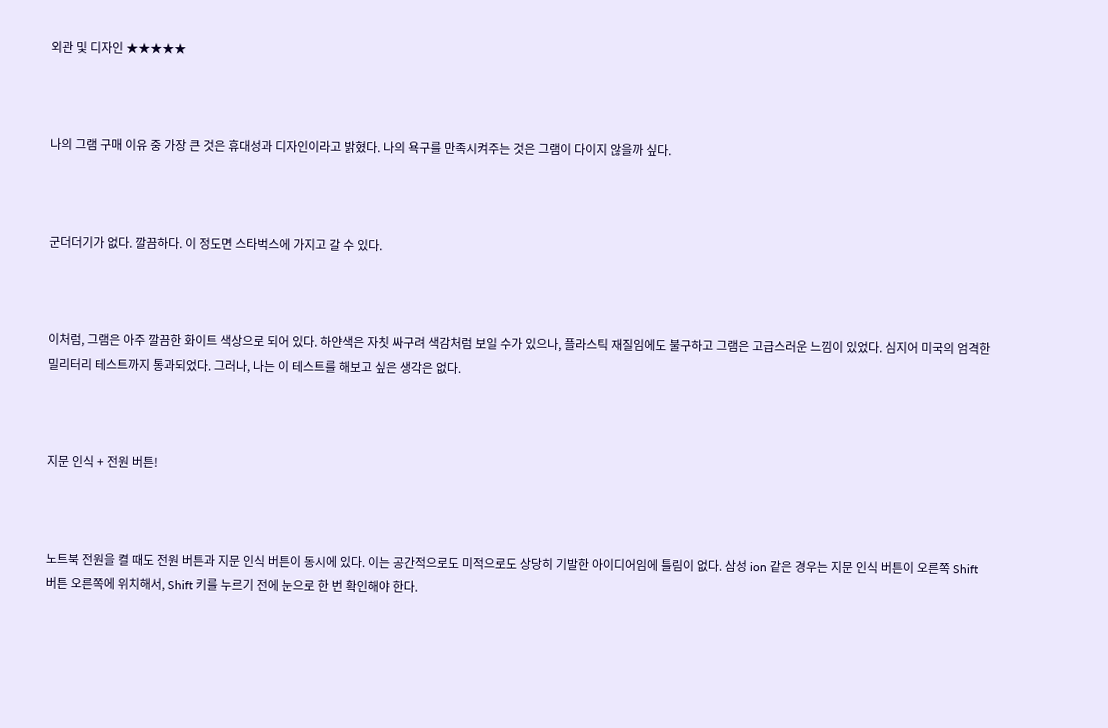외관 및 디자인 ★★★★★



나의 그램 구매 이유 중 가장 큰 것은 휴대성과 디자인이라고 밝혔다. 나의 욕구를 만족시켜주는 것은 그램이 다이지 않을까 싶다.



군더더기가 없다. 깔끔하다. 이 정도면 스타벅스에 가지고 갈 수 있다.



이처럼, 그램은 아주 깔끔한 화이트 색상으로 되어 있다. 하얀색은 자칫 싸구려 색감처럼 보일 수가 있으나, 플라스틱 재질임에도 불구하고 그램은 고급스러운 느낌이 있었다. 심지어 미국의 엄격한 밀리터리 테스트까지 통과되었다. 그러나, 나는 이 테스트를 해보고 싶은 생각은 없다.



지문 인식 + 전원 버튼!



노트북 전원을 켤 때도 전원 버튼과 지문 인식 버튼이 동시에 있다. 이는 공간적으로도 미적으로도 상당히 기발한 아이디어임에 틀림이 없다. 삼성 ion 같은 경우는 지문 인식 버튼이 오른쪽 Shift 버튼 오른쪽에 위치해서, Shift 키를 누르기 전에 눈으로 한 번 확인해야 한다.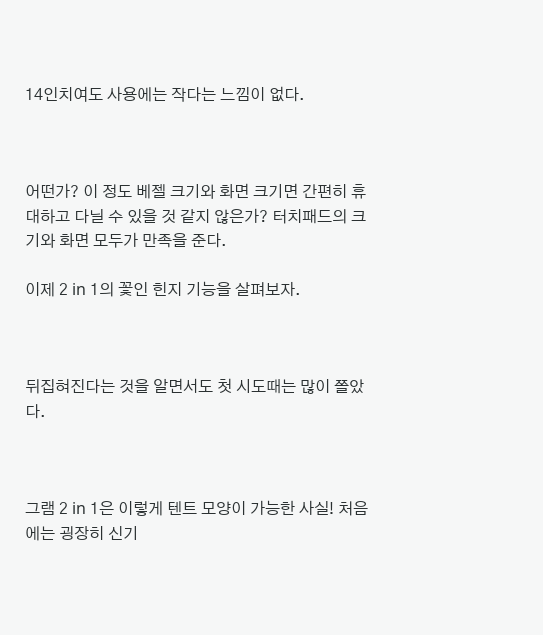14인치여도 사용에는 작다는 느낌이 없다.



어떤가? 이 정도 베젤 크기와 화면 크기면 간편히 휴대하고 다닐 수 있을 것 같지 않은가? 터치패드의 크기와 화면 모두가 만족을 준다.

이제 2 in 1의 꽃인 힌지 기능을 살펴보자.



뒤집혀진다는 것을 알면서도 첫 시도때는 많이 쫄았다.



그램 2 in 1은 이렇게 텐트 모양이 가능한 사실! 처음에는 굉장히 신기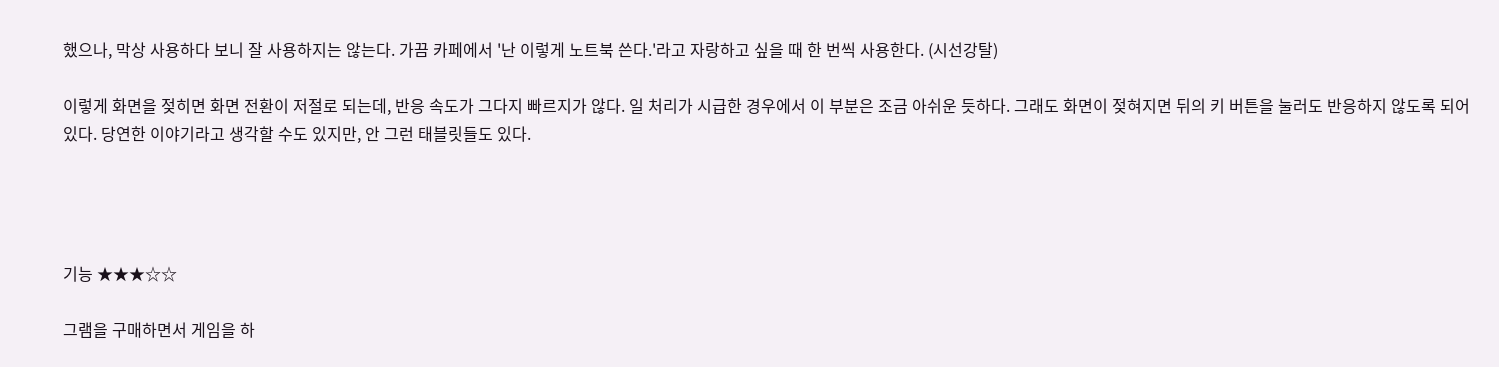했으나, 막상 사용하다 보니 잘 사용하지는 않는다. 가끔 카페에서 '난 이렇게 노트북 쓴다.'라고 자랑하고 싶을 때 한 번씩 사용한다. (시선강탈)

이렇게 화면을 젖히면 화면 전환이 저절로 되는데, 반응 속도가 그다지 빠르지가 않다. 일 처리가 시급한 경우에서 이 부분은 조금 아쉬운 듯하다. 그래도 화면이 젖혀지면 뒤의 키 버튼을 눌러도 반응하지 않도록 되어 있다. 당연한 이야기라고 생각할 수도 있지만, 안 그런 태블릿들도 있다.




기능 ★★★☆☆

그램을 구매하면서 게임을 하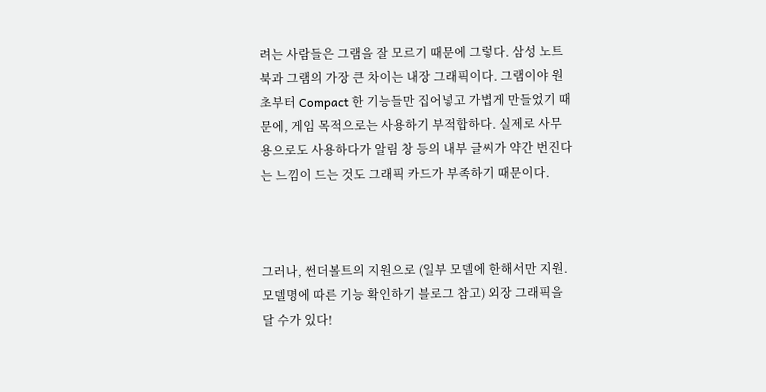려는 사람들은 그램을 잘 모르기 때문에 그렇다. 삼성 노트북과 그램의 가장 큰 차이는 내장 그래픽이다. 그램이야 원초부터 Compact 한 기능들만 집어넣고 가볍게 만들었기 때문에, 게임 목적으로는 사용하기 부적합하다. 실제로 사무용으로도 사용하다가 알림 창 등의 내부 글씨가 약간 번진다는 느낌이 드는 것도 그래픽 카드가 부족하기 때문이다.



그러나, 썬더볼트의 지원으로 (일부 모델에 한해서만 지원. 모델명에 따른 기능 확인하기 블로그 참고) 외장 그래픽을 달 수가 있다!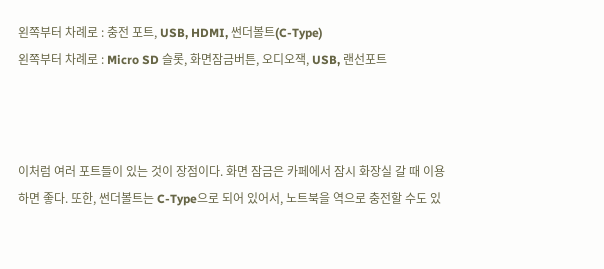왼쪽부터 차례로 : 충전 포트, USB, HDMI, 썬더볼트(C-Type)
왼쪽부터 차례로 : Micro SD 슬롯, 화면잠금버튼, 오디오잭, USB, 랜선포트



이처럼 여러 포트들이 있는 것이 장점이다. 화면 잠금은 카페에서 잠시 화장실 갈 때 이용하면 좋다. 또한, 썬더볼트는 C-Type으로 되어 있어서, 노트북을 역으로 충전할 수도 있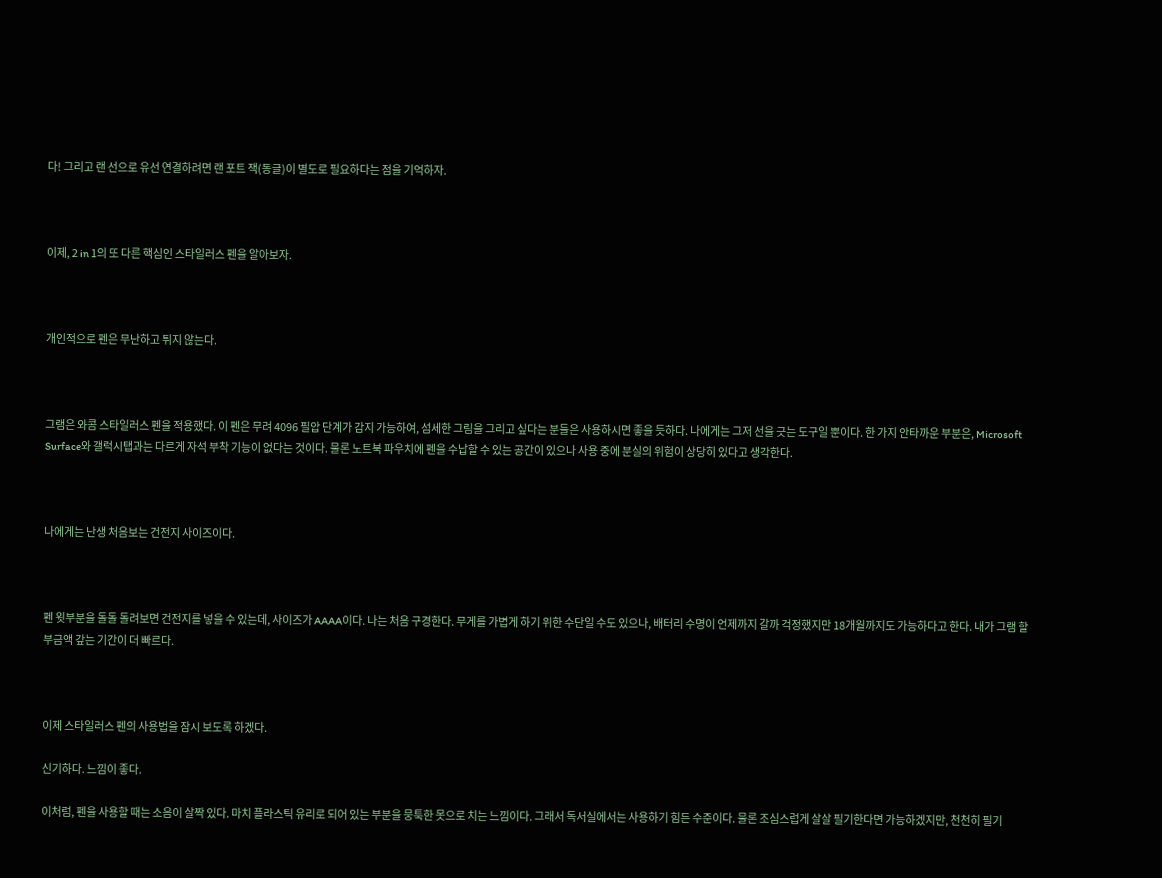다! 그리고 랜 선으로 유선 연결하려면 랜 포트 잭(동글)이 별도로 필요하다는 점을 기억하자.



이제, 2 in 1의 또 다른 핵심인 스타일러스 펜을 알아보자.



개인적으로 펜은 무난하고 튀지 않는다.



그램은 와콤 스타일러스 펜을 적용했다. 이 펜은 무려 4096 필압 단계가 감지 가능하여, 섬세한 그림을 그리고 싶다는 분들은 사용하시면 좋을 듯하다. 나에게는 그저 선을 긋는 도구일 뿐이다. 한 가지 안타까운 부분은, Microsoft Surface와 갤럭시탭과는 다르게 자석 부착 기능이 없다는 것이다. 물론 노트북 파우치에 펜을 수납할 수 있는 공간이 있으나 사용 중에 분실의 위험이 상당히 있다고 생각한다.



나에게는 난생 처음보는 건전지 사이즈이다.



펜 윗부분을 돌돌 돌려보면 건전지를 넣을 수 있는데, 사이즈가 AAAA이다. 나는 처음 구경한다. 무게를 가볍게 하기 위한 수단일 수도 있으나, 배터리 수명이 언제까지 갈까 걱정했지만 18개월까지도 가능하다고 한다. 내가 그램 할부금액 갚는 기간이 더 빠르다.



이제 스타일러스 펜의 사용법을 잠시 보도록 하겠다.

신기하다. 느낌이 좋다.

이처럼, 펜을 사용할 때는 소음이 살짝 있다. 마치 플라스틱 유리로 되어 있는 부분을 뭉툭한 못으로 치는 느낌이다. 그래서 독서실에서는 사용하기 힘든 수준이다. 물론 조심스럽게 살살 필기한다면 가능하겠지만, 천천히 필기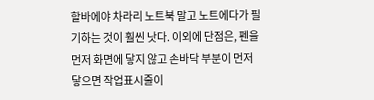할바에야 차라리 노트북 말고 노트에다가 필기하는 것이 훨씬 낫다. 이외에 단점은, 펜을 먼저 화면에 닿지 않고 손바닥 부분이 먼저 닿으면 작업표시줄이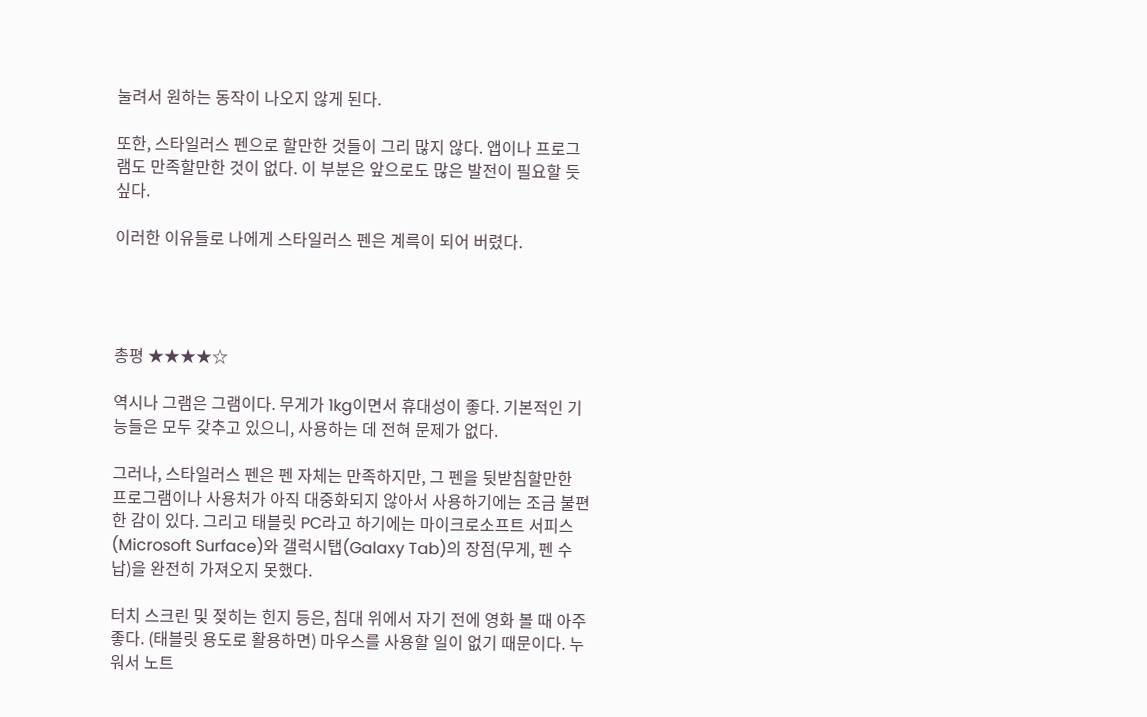눌려서 원하는 동작이 나오지 않게 된다.

또한, 스타일러스 펜으로 할만한 것들이 그리 많지 않다. 앱이나 프로그램도 만족할만한 것이 없다. 이 부분은 앞으로도 많은 발전이 필요할 듯싶다.

이러한 이유들로 나에게 스타일러스 펜은 계륵이 되어 버렸다.




총평 ★★★★☆

역시나 그램은 그램이다. 무게가 1kg이면서 휴대성이 좋다. 기본적인 기능들은 모두 갖추고 있으니, 사용하는 데 전혀 문제가 없다.

그러나, 스타일러스 펜은 펜 자체는 만족하지만, 그 펜을 뒷받침할만한 프로그램이나 사용처가 아직 대중화되지 않아서 사용하기에는 조금 불편한 감이 있다. 그리고 태블릿 PC라고 하기에는 마이크로소프트 서피스(Microsoft Surface)와 갤럭시탭(Galaxy Tab)의 장점(무게, 펜 수납)을 완전히 가져오지 못했다.

터치 스크린 및 젖히는 힌지 등은, 침대 위에서 자기 전에 영화 볼 때 아주 좋다. (태블릿 용도로 활용하면) 마우스를 사용할 일이 없기 때문이다. 누워서 노트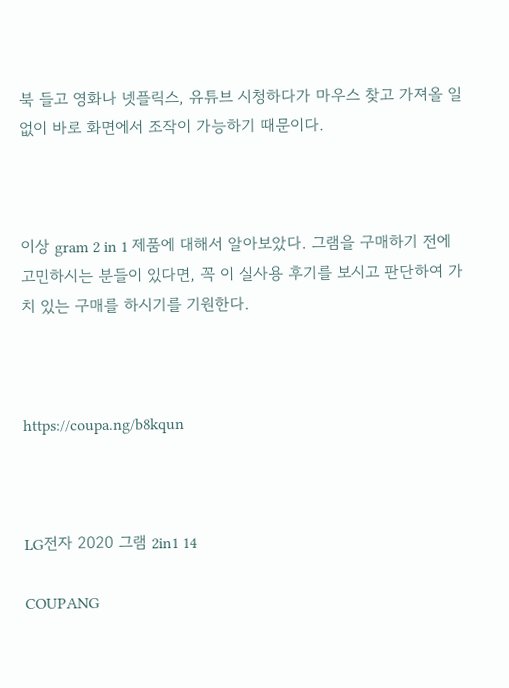북 들고 영화나 넷플릭스, 유튜브 시청하다가 마우스 찾고 가져올 일 없이 바로 화면에서 조작이 가능하기 때문이다.



이상 gram 2 in 1 제품에 대해서 알아보았다. 그램을 구매하기 전에 고민하시는 분들이 있다면, 꼭 이 실사용 후기를 보시고 판단하여 가치 있는 구매를 하시기를 기원한다.



https://coupa.ng/b8kqun



LG전자 2020 그램 2in1 14

COUPANG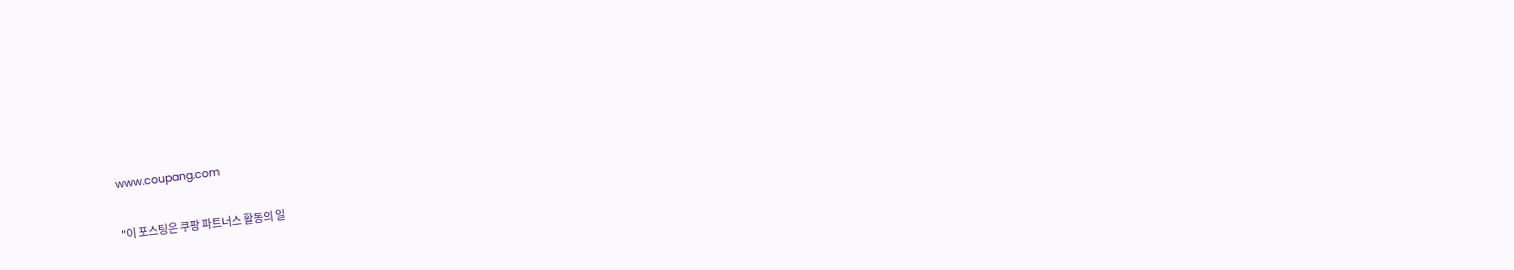www.coupang.com

"이 포스팅은 쿠팡 파트너스 활동의 일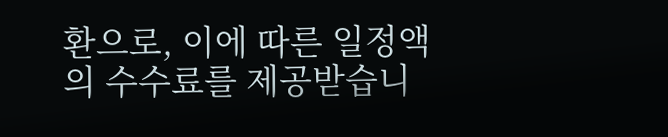환으로, 이에 따른 일정액의 수수료를 제공받습니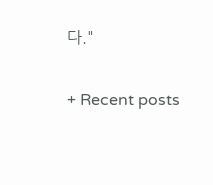다."

+ Recent posts